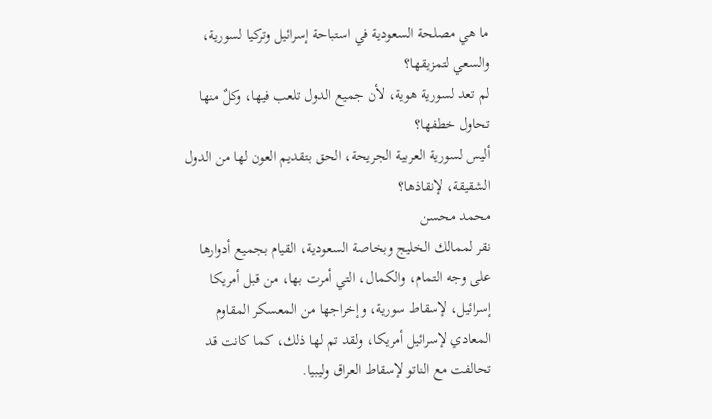ما هي مصلحة السعودية في استباحة إسرائيل وتركيا لسورية، والسعي لتمزيقها؟
لم تعد لسورية هوية، لأن جميع الدول تلعب فيها، وكلٌ منها تحاول خطفها؟
أليس لسورية العربية الجريحة، الحق بتقديم العون لها من الدول الشقيقة، لإنقاذها؟
محمد محسن
نقر لممالك الخليج وبخاصة السعودية، القيام بجميع أدوارها على وجه التمام، والكمال، التي أمرت بها، من قبل أمريكا إسرائيل، لإسقاط سورية، وإخراجها من المعسكر المقاوم المعادي لإسرائيل أمريكا، ولقد تم لها ذلك، كما كانت قد تحالفت مع الناتو لإسقاط العراق وليبيا.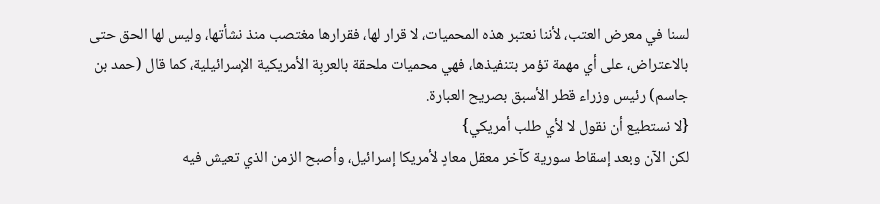لسنا في معرض العتب، لأننا نعتبر هذه المحميات، لا قرار لها، فقرارها مغتصب منذ نشأتها، وليس لها الحق حتى بالاعتراض، على أي مهمة تؤمر بتنفيذها، فهي محميات ملحقة بالعربِة الأمريكية الإسرائيلية، كما قال (حمد بن جاسم) رئيس وزراء قطر الأسبق بصريح العبارة.
{لا نستطيع أن نقول لا لأي طلب أمريكي}
لكن الآن وبعد إسقاط سورية كآخر معقل معادٍ لأمريكا إسرائيل، وأصبح الزمن الذي تعيش فيه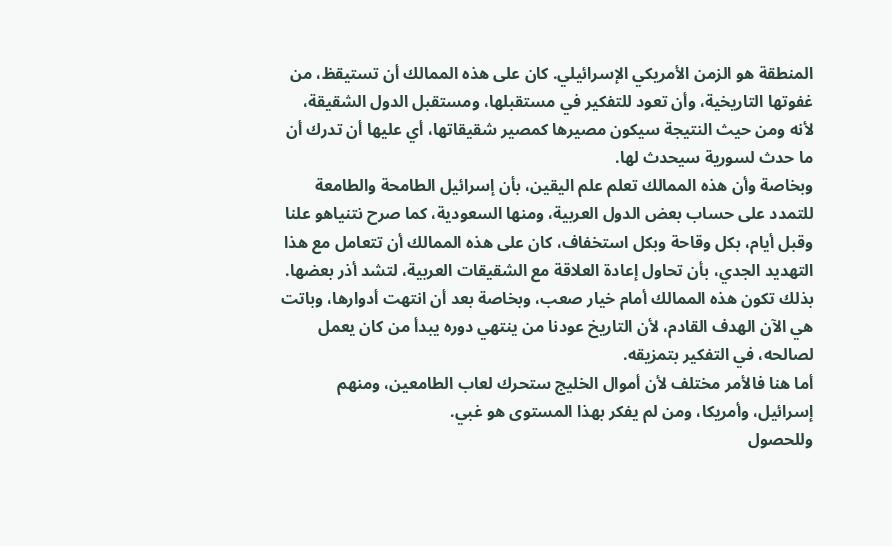المنطقة هو الزمن الأمريكي الإسرائيلي. كان على هذه الممالك أن تستيقظ، من غفوتها التاريخية، وأن تعود للتفكير في مستقبلها، ومستقبل الدول الشقيقة، لأنه ومن حيث النتيجة سيكون مصيرها كمصير شقيقاتها، أي عليها أن تدرك أن ما حدث لسورية سيحدث لها.
وبخاصة وأن هذه الممالك تعلم علم اليقين، بأن إسرائيل الطامحة والطامعة للتمدد على حساب بعض الدول العربية، ومنها السعودية، كما صرح نتنياهو علنا وقبل أيام، بكل وقاحة وبكل استخفاف، كان على هذه الممالك أن تتعامل مع هذا التهديد الجدي، بأن تحاول إعادة العلاقة مع الشقيقات العربية، لتشد أذر بعضها.
بذلك تكون هذه الممالك أمام خيار صعب، وبخاصة بعد أن انتهت أدوارها، وباتت هي الآن الهدف القادم، لأن التاريخ عودنا من ينتهي دوره يبدأ من كان يعمل لصالحه، في التفكير بتمزيقه.
أما هنا فالأمر مختلف لأن أموال الخليج ستحرك لعاب الطامعين، ومنهم إسرائيل، وأمريكا، ومن لم يفكر بهذا المستوى هو غبي.
وللحصول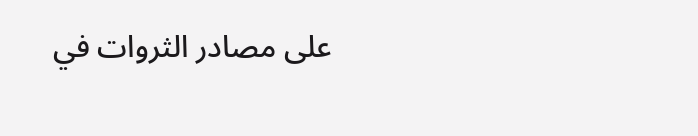على مصادر الثروات في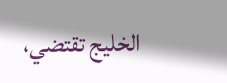الخليج تقتضي،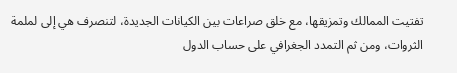تفتيت الممالك وتمزيقها، مع خلق صراعات بين الكيانات الجديدة، لتنصرف هي إلى لملمة الثروات، ومن ثم التمدد الجغرافي على حساب الدول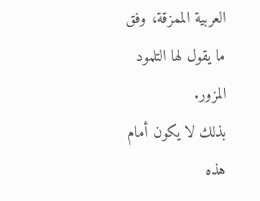العربية الممزقة، وفق ما يقول لها التلمود المزور.
بذلك لا يكون أمام هذه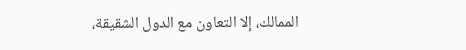الممالك، إلا التعاون مع الدول الشقيقة،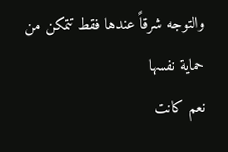والتوجه شرقاً عندها فقط تتمكن من حماية نفسها
نعم كانت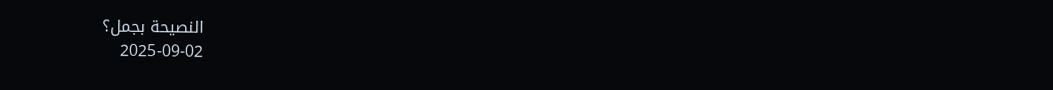النصيحة بجمل؟
2025-09-02